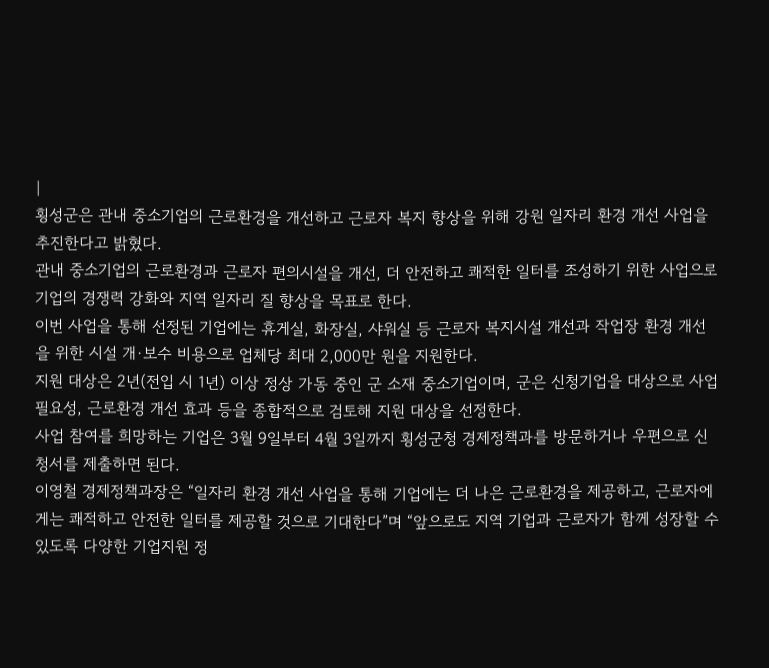|
횡성군은 관내 중소기업의 근로환경을 개선하고 근로자 복지 향상을 위해 강원 일자리 환경 개선 사업을 추진한다고 밝혔다.
관내 중소기업의 근로환경과 근로자 편의시설을 개선, 더 안전하고 쾌적한 일터를 조성하기 위한 사업으로 기업의 경쟁력 강화와 지역 일자리 질 향상을 목표로 한다.
이번 사업을 통해 선정된 기업에는 휴게실, 화장실, 샤워실 등 근로자 복지시설 개선과 작업장 환경 개선을 위한 시설 개·보수 비용으로 업체당 최대 2,000만 원을 지원한다.
지원 대상은 2년(전입 시 1년) 이상 정상 가동 중인 군 소재 중소기업이며, 군은 신청기업을 대상으로 사업 필요성, 근로환경 개선 효과 등을 종합적으로 검토해 지원 대상을 선정한다.
사업 참여를 희망하는 기업은 3월 9일부터 4월 3일까지 횡성군청 경제정책과를 방문하거나 우편으로 신청서를 제출하면 된다.
이영철 경제정책과장은 “일자리 환경 개선 사업을 통해 기업에는 더 나은 근로환경을 제공하고, 근로자에게는 쾌적하고 안전한 일터를 제공할 것으로 기대한다”며 “앞으로도 지역 기업과 근로자가 함께 성장할 수 있도록 다양한 기업지원 정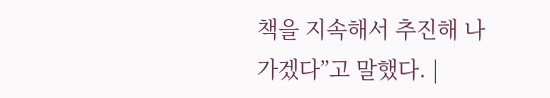책을 지속해서 추진해 나가겠다”고 말했다. |